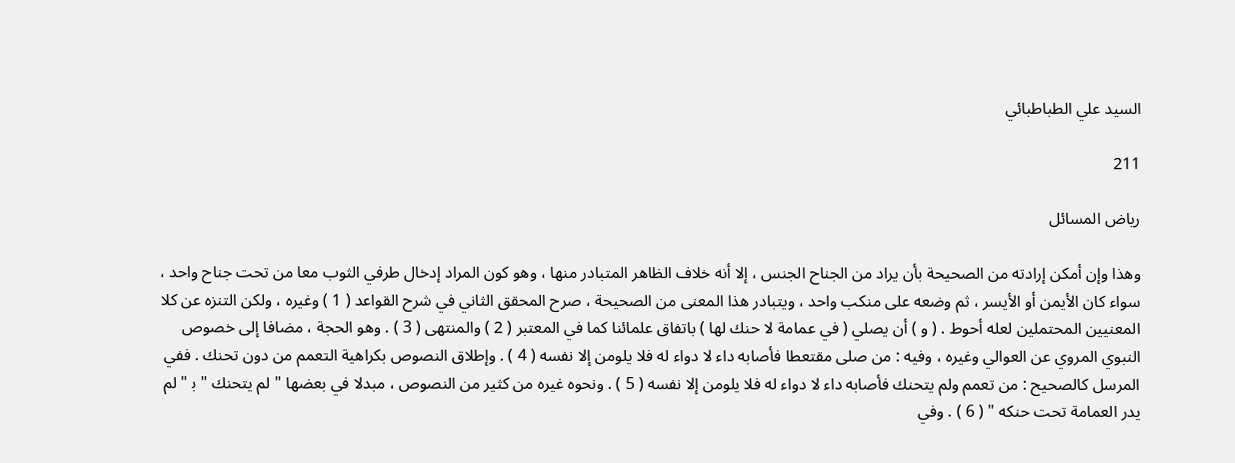السيد علي الطباطبائي

211

رياض المسائل

وهذا وإن أمكن إرادته من الصحيحة بأن يراد من الجناح الجنس ، إلا أنه خلاف الظاهر المتبادر منها ، وهو كون المراد إدخال طرفي الثوب معا من تحت جناح واحد ، سواء كان الأيمن أو الأيسر ، ثم وضعه على منكب واحد ، ويتبادر هذا المعنى من الصحيحة ، صرح المحقق الثاني في شرح القواعد ( 1 ) وغيره ، ولكن التنزه عن كلا المعنيين المحتملين لعله أحوط . ( و ) أن يصلي ( في عمامة لا حنك لها ) باتفاق علمائنا كما في المعتبر ( 2 ) والمنتهى ( 3 ) . وهو الحجة ، مضافا إلى خصوص النبوي المروي عن العوالي وغيره ، وفيه : من صلى مقتعطا فأصابه داء لا دواء له فلا يلومن إلا نفسه ( 4 ) . وإطلاق النصوص بكراهية التعمم من دون تحنك . ففي المرسل كالصحيح : من تعمم ولم يتحنك فأصابه داء لا دواء له فلا يلومن إلا نفسه ( 5 ) . ونحوه غيره من كثير من النصوص ، مبدلا في بعضها " لم يتحنك " ب‍ " لم يدر العمامة تحت حنكه " ( 6 ) . وفي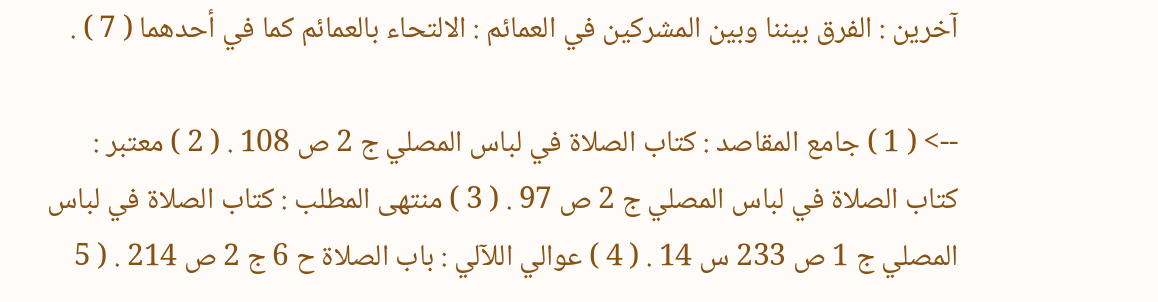آخرين : الفرق بيننا وبين المشركين في العمائم : الالتحاء بالعمائم كما في أحدهما ( 7 ) .

--> ( 1 ) جامع المقاصد : كتاب الصلاة في لباس المصلي ج 2 ص 108 . ( 2 ) معتبر : كتاب الصلاة في لباس المصلي ج 2 ص 97 . ( 3 ) منتهى المطلب : كتاب الصلاة في لباس المصلي ج 1 ص 233 س 14 . ( 4 ) عوالي اللآلي : باب الصلاة ح 6 ج 2 ص 214 . ( 5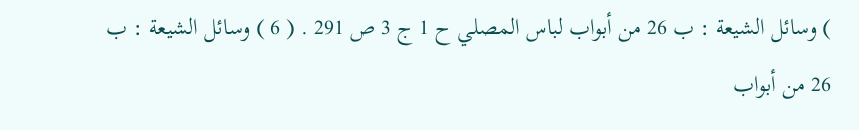) وسائل الشيعة : ب 26 من أبواب لباس المصلي ح 1 ج 3 ص 291 . ( 6 ) وسائل الشيعة : ب 26 من أبواب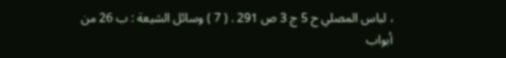، لباس المصلي ح 5 ج 3 ص 291 . ( 7 ) وسائل الشيعة : ب 26 من أبواب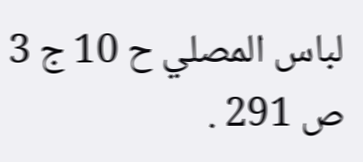لباس المصلي ح 10 ج 3 ص 291 .